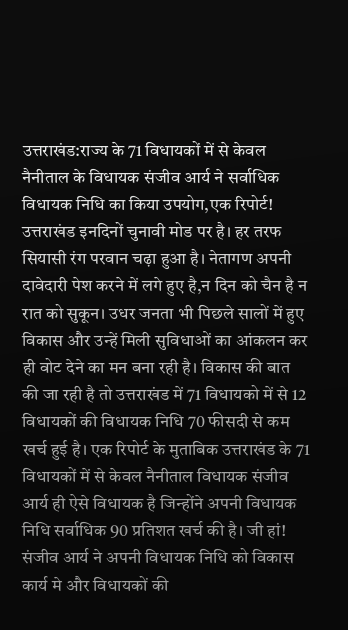उत्तराखंड:राज्य के 71 विधायकों में से केवल नैनीताल के विधायक संजीव आर्य ने सर्वाधिक विधायक निधि का किया उपयोग,एक रिपोर्ट!
उत्तराखंड इनदिनों चुनावी मोड पर है। हर तरफ सियासी रंग परवान चढ़ा हुआ है। नेतागण अपनी दावेदारी पेश करने में लगे हुए है,न दिन को चैन है न रात को सुकून। उधर जनता भी पिछले सालों में हुए विकास और उन्हें मिली सुविधाओं का आंकलन कर ही वोट देने का मन बना रही है। विकास की बात की जा रही है तो उत्तराखंड में 71 विधायको में से 12 विधायकों की विधायक निधि 70 फीसदी से कम खर्च हुई है। एक रिपोर्ट के मुताबिक उत्तराखंड के 71 विधायकों में से केवल नैनीताल विधायक संजीव आर्य ही ऐसे विधायक है जिन्होंने अपनी विधायक निधि सर्वाधिक 90 प्रतिशत खर्च की है। जी हां! संजीव आर्य ने अपनी विधायक निधि को विकास कार्य मे और विधायकों की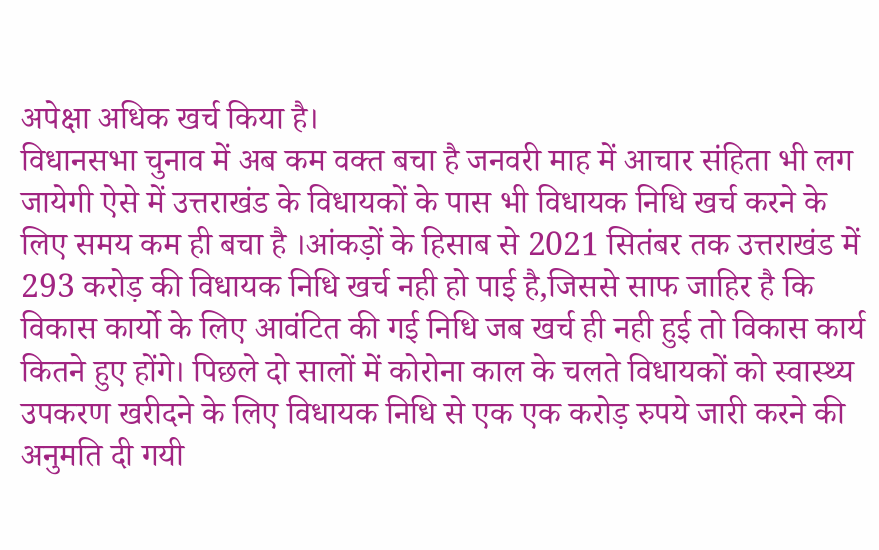अपेक्षा अधिक खर्च किया है।
विधानसभा चुनाव में अब कम वक्त बचा है जनवरी माह में आचार संहिता भी लग जायेगी ऐसे में उत्तराखंड के विधायकों के पास भी विधायक निधि खर्च करने के लिए समय कम ही बचा है ।आंकड़ों के हिसाब से 2021 सितंबर तक उत्तराखंड में 293 करोड़ की विधायक निधि खर्च नही हो पाई है,जिससे साफ जाहिर है कि विकास कार्यो के लिए आवंटित की गई निधि जब खर्च ही नही हुई तो विकास कार्य कितने हुए होंगे। पिछले दो सालों में कोरोना काल के चलते विधायकों को स्वास्थ्य उपकरण खरीदने के लिए विधायक निधि से एक एक करोड़ रुपये जारी करने की अनुमति दी गयी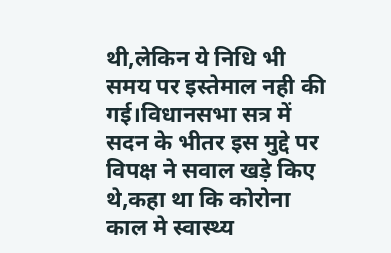थी,लेकिन ये निधि भी समय पर इस्तेमाल नही की गई।विधानसभा सत्र में सदन के भीतर इस मुद्दे पर विपक्ष ने सवाल खड़े किए थे,कहा था कि कोरोना काल मे स्वास्थ्य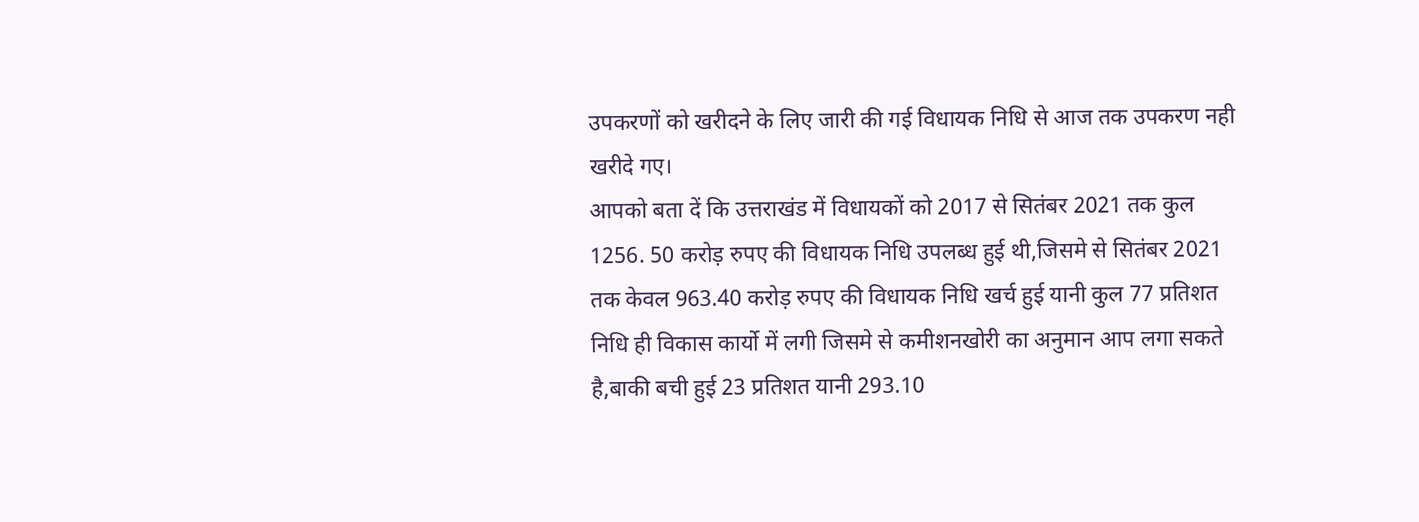उपकरणों को खरीदने के लिए जारी की गई विधायक निधि से आज तक उपकरण नही खरीदे गए।
आपको बता दें कि उत्तराखंड में विधायकों को 2017 से सितंबर 2021 तक कुल 1256. 50 करोड़ रुपए की विधायक निधि उपलब्ध हुई थी,जिसमे से सितंबर 2021 तक केवल 963.40 करोड़ रुपए की विधायक निधि खर्च हुई यानी कुल 77 प्रतिशत निधि ही विकास कार्यो में लगी जिसमे से कमीशनखोरी का अनुमान आप लगा सकते है,बाकी बची हुई 23 प्रतिशत यानी 293.10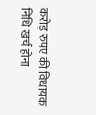करोड़ रुपए की विधायक निधि खर्च होना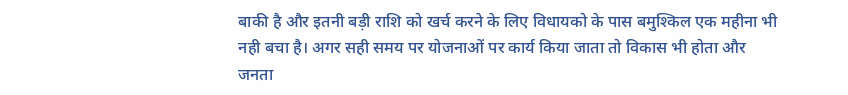बाकी है और इतनी बड़ी राशि को खर्च करने के लिए विधायको के पास बमुश्किल एक महीना भी नही बचा है। अगर सही समय पर योजनाओं पर कार्य किया जाता तो विकास भी होता और जनता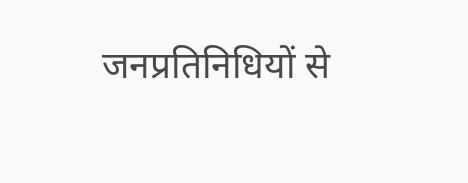जनप्रतिनिधियों से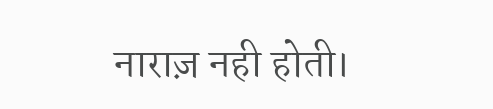नाराज़ नही होती।